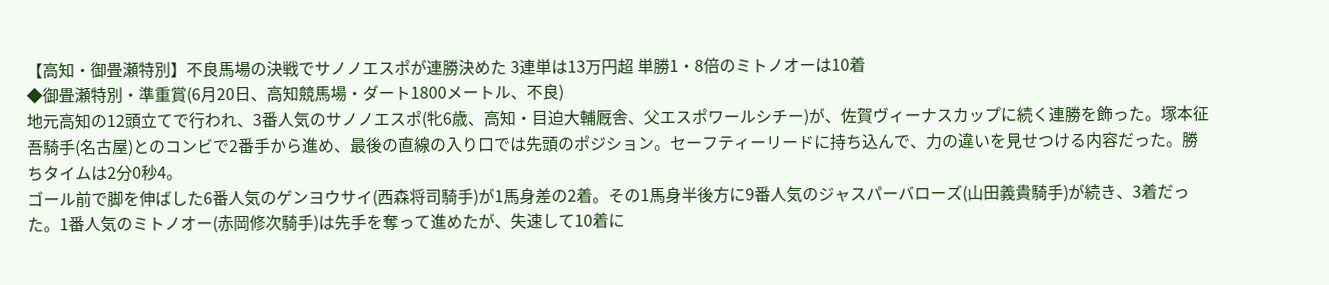【高知・御畳瀬特別】不良馬場の決戦でサノノエスポが連勝決めた 3連単は13万円超 単勝1・8倍のミトノオーは10着
◆御畳瀬特別・準重賞(6月20日、高知競馬場・ダート1800メートル、不良)
地元高知の12頭立てで行われ、3番人気のサノノエスポ(牝6歳、高知・目迫大輔厩舎、父エスポワールシチー)が、佐賀ヴィーナスカップに続く連勝を飾った。塚本征吾騎手(名古屋)とのコンビで2番手から進め、最後の直線の入り口では先頭のポジション。セーフティーリードに持ち込んで、力の違いを見せつける内容だった。勝ちタイムは2分0秒4。
ゴール前で脚を伸ばした6番人気のゲンヨウサイ(西森将司騎手)が1馬身差の2着。その1馬身半後方に9番人気のジャスパーバローズ(山田義貴騎手)が続き、3着だった。1番人気のミトノオー(赤岡修次騎手)は先手を奪って進めたが、失速して10着に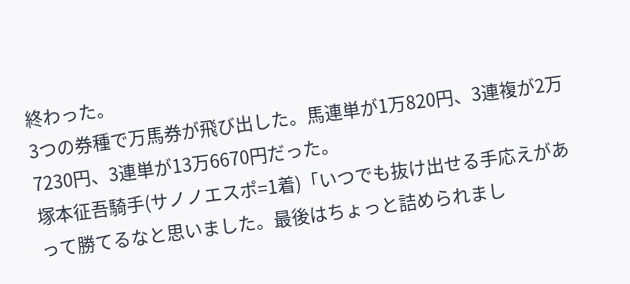終わった。
3つの券種で万馬券が飛び出した。馬連単が1万820円、3連複が2万7230円、3連単が13万6670円だった。
塚本征吾騎手(サノノエスポ=1着)「いつでも抜け出せる手応えがあって勝てるなと思いました。最後はちょっと詰められまし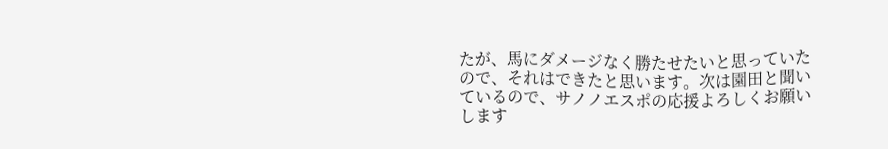たが、馬にダメージなく勝たせたいと思っていたので、それはできたと思います。次は園田と聞いているので、サノノエスポの応援よろしくお願いします